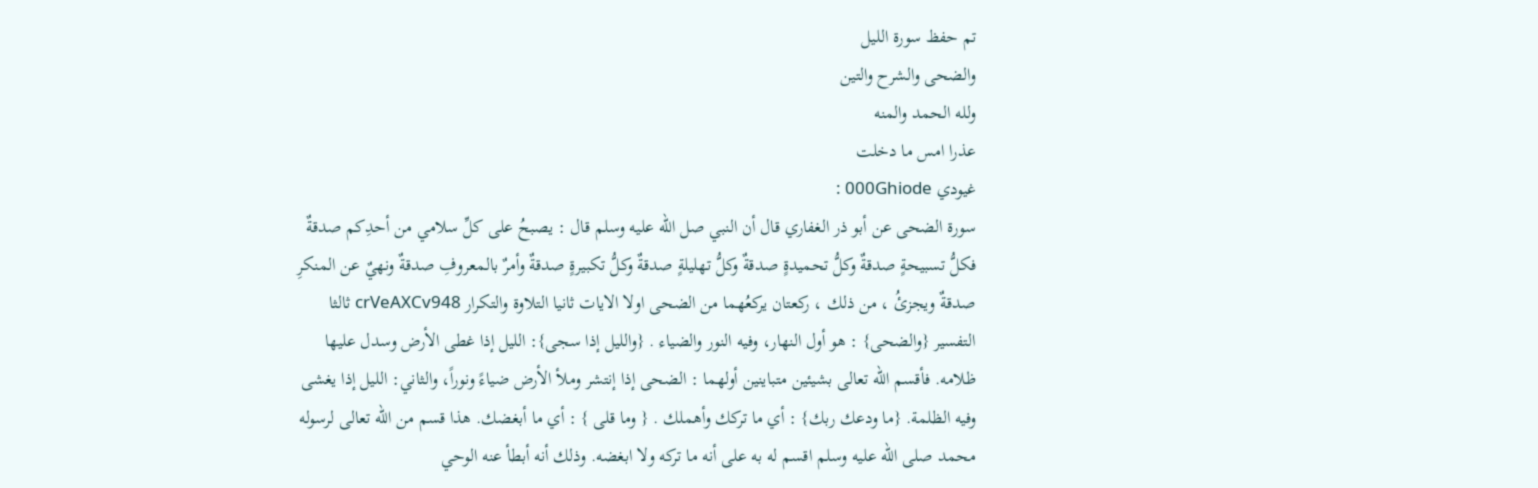تم حفظ سورة الليل
والضحى والشرح والتين
ولله الحمد والمنه
عذرا امس ما دخلت
غيودي 000Ghiode :
سورة الضحى عن أبو ذر الغفاري قال أن النبي صل الله عليه وسلم قال : يصبحُ على كلِّ سلامي من أحدِكم صدقةٌ فكلُّ تسبيحةٍ صدقةٌ وكلُّ تحميدةٍ صدقةٌ وكلُّ تهليلةٍ صدقةٌ وكلُّ تكبيرةٍ صدقةٌ وأمرٌ بالمعروفِ صدقةٌ ونهيٌ عن المنكرِ صدقةٌ ويجزئُ ، من ذلك ، ركعتان يركعُهما من الضحى اولا الايات ثانيا التلاوة والتكرار crVeAXCv948 ثالثا التفسير {والضحى} : هو أول النهار، وفيه النور والضياء . {والليل إذا سجى}: الليل إذا غطى الأرض وسدل عليها ظلامه. فأقسم الله تعالى بشيئين متباينين أولهما : الضحى إذا إنتشر وملأ الأرض ضياءً ونوراً، والثاني: الليل إذا يغشى وفيه الظلمة. {ما ودعك ربك} : أي ما تركك وأهملك . { وما قلى } : أي ما أبغضك. هذا قسم من الله تعالى لرسوله محمد صلى الله عليه وسلم اقسم له به على أنه ما تركه ولا ابغضه. وذلك أنه أبطأ عنه الوحي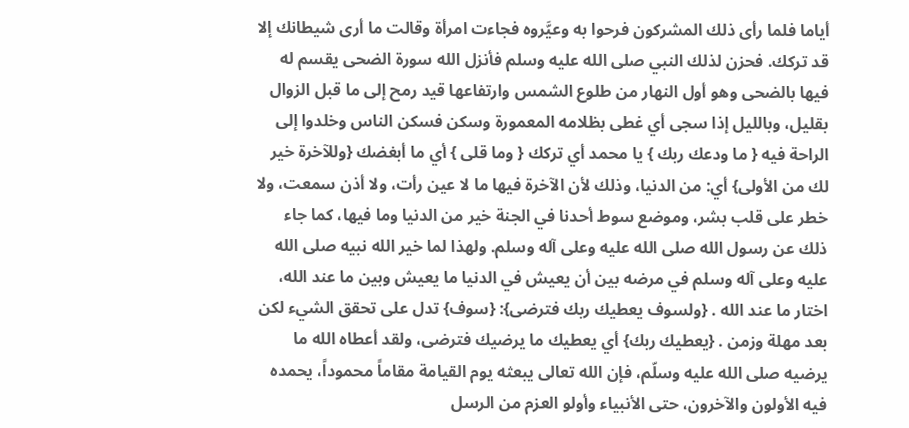أياما فلما رأى ذلك المشركون فرحوا به وعيَّروه فجاءت امرأة وقالت ما أرى شيطانك إلا قد تركك. فحزن لذلك النبي صلى الله عليه وسلم فأنزل الله سورة الضحى يقسم له فيها بالضحى وهو أول النهار من طلوع الشمس وارتفاعها قيد رمح إلى ما قبل الزوال بقليل، وبالليل إذا سجى أي غطى بظلامه المعمورة وسكن فسكن الناس وخلدوا إلى الراحة فيه { ما ودعك ربك } يا محمد أي تركك { وما قلى } أي ما أبغضك {وللآخرة خير لك من الأولى} أي: من الدنيا، وذلك لأن الآخرة فيها ما لا عين رأت، ولا أذن سمعت، ولا خطر على قلب بشر، وموضع سوط أحدنا في الجنة خير من الدنيا وما فيها، كما جاء ذلك عن رسول الله صلى الله عليه وعلى آله وسلم. ولهذا لما خير الله نبيه صلى الله عليه وعلى آله وسلم في مرضه بين أن يعيش في الدنيا ما يعيش وبين ما عند الله، اختار ما عند الله . {ولسوف يعطيك ربك فترضى}: {سوف} تدل على تحقق الشيء لكن بعد مهلة وزمن . {يعطيك ربك} أي يعطيك ما يرضيك فترضى، ولقد أعطاه الله ما يرضيه صلى الله عليه وسلّم، فإن الله تعالى يبعثه يوم القيامة مقاماً محموداً، يحمده فيه الأولون والآخرون، حتى الأنبياء وأولو العزم من الرسل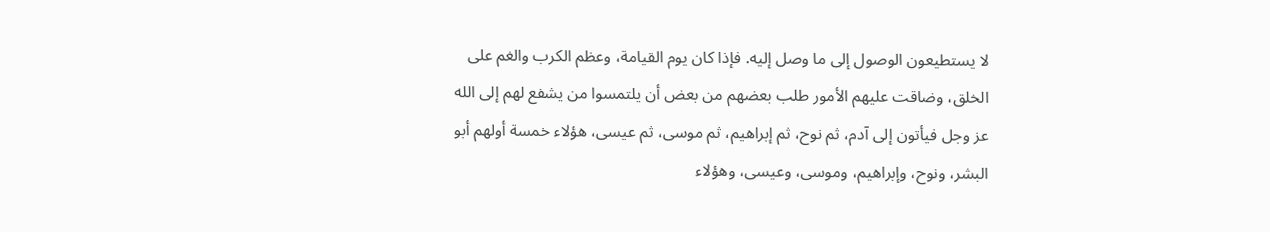لا يستطيعون الوصول إلى ما وصل إليه. فإذا كان يوم القيامة، وعظم الكرب والغم على الخلق، وضاقت عليهم الأمور طلب بعضهم من بعض أن يلتمسوا من يشفع لهم إلى الله عز وجل فيأتون إلى آدم، ثم نوح، ثم إبراهيم، ثم موسى، ثم عيسى، هؤلاء خمسة أولهم أبو البشر، ونوح، وإبراهيم، وموسى، وعيسى، وهؤلاء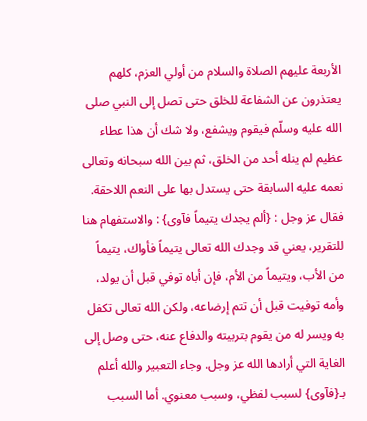الأربعة عليهم الصلاة والسلام من أولي العزم، كلهم يعتذرون عن الشفاعة للخلق حتى تصل إلى النبي صلى الله عليه وسلّم فيقوم ويشفع، ولا شك أن هذا عطاء عظيم لم ينله أحد من الخلق، ثم بين الله سبحانه وتعالى نعمه عليه السابقة حتى يستدل بها على النعم اللاحقة. فقال عز وجل : {ألم يجدك يتيماً فآوى} : والاستفهام هنا للتقرير، يعني قد وجدك الله تعالى يتيماً فأواك، يتيماً من الأب، ويتيماً من الأم، فإن أباه توفي قبل أن يولد، وأمه توفيت قبل أن تتم إرضاعه، ولكن الله تعالى تكفل به ويسر له من يقوم بتربيته والدفاع عنه، حتى وصل إلى الغاية التي أرادها الله عز وجل. وجاء التعبير والله أعلم بـ{فآوى} لسبب لفظي، وسبب معنوي. أما السبب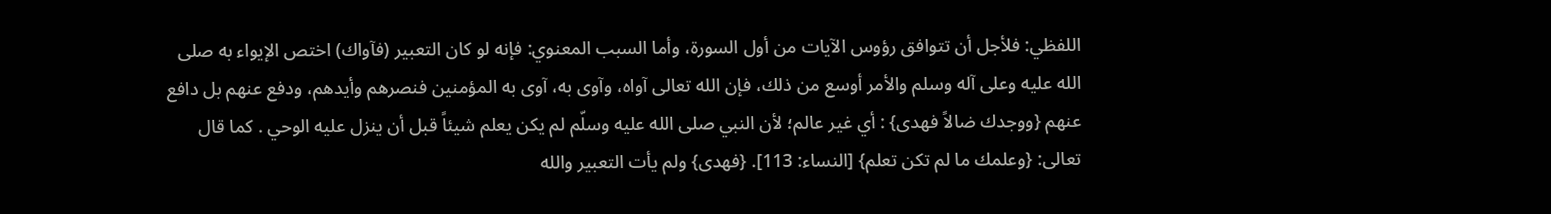اللفظي: فلأجل أن تتوافق رؤوس الآيات من أول السورة، وأما السبب المعنوي: فإنه لو كان التعبير (فآواك) اختص الإيواء به صلى الله عليه وعلى آله وسلم والأمر أوسع من ذلك، فإن الله تعالى آواه، وآوى به، آوى به المؤمنين فنصرهم وأيدهم، ودفع عنهم بل دافع عنهم {ووجدك ضالاً فهدى} : أي غير عالم؛ لأن النبي صلى الله عليه وسلّم لم يكن يعلم شيئاً قبل أن ينزل عليه الوحي . كما قال تعالى: {وعلمك ما لم تكن تعلم} [النساء: 113]. {فهدى} ولم يأت التعبير والله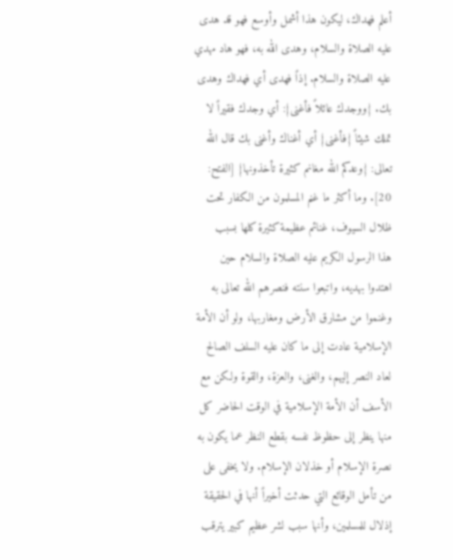أعلم فهداك، ليكون هذا أشمل وأوسع فهو قد هدى عليه الصلاة والسلام، وهدى الله به، فهو هاد مهدي عليه الصلاة والسلام. إذاً فهدى أي فهداك وهدى بك. {ووجدك عائلاً فأغنى}: أي وجدك فقيراً لا تملك شيئاً {فأغنى} أي أغناك وأغنى بك قال الله تعالى: {وعدكم الله مغانم كثيرة تأخذونها} [الفتح: 20]. وما أكثر ما غنم المسلمون من الكفار تحت ظلال السيوف، غنائم عظيمة كثيرة كلها بسبب هذا الرسول الكريم عليه الصلاة والسلام حين اهتدوا بهديه، واتبعوا سنته فنصرهم الله تعالى به وغنموا من مشارق الأرض ومغاربها، ولو أن الأمة الإسلامية عادت إلى ما كان عليه السلف الصالح لعاد النصر إليهم، والغنى، والعزة، والقوة ولكن مع الأسف أن الأمة الإسلامية في الوقت الحاضر كل منها ينظر إلى حظوظ نفسه بقطع النظر عما يكون به نصرة الإسلام أو خذلان الإسلام. ولا يخفى على من تأمل الوقائع التي حدثت أخيراً أنها في الحقيقة إذلال للمسلمين، وأنها سبب لشر عظيم كبير يترقب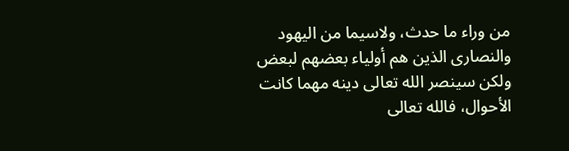من وراء ما حدث، ولاسيما من اليهود والنصارى الذين هم أولياء بعضهم لبعض ولكن سينصر الله تعالى دينه مهما كانت الأحوال، فالله تعالى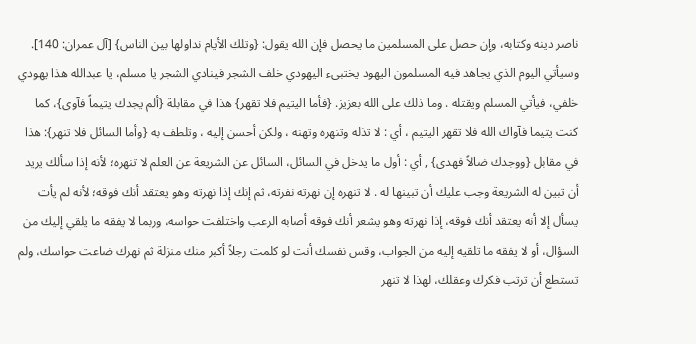ناصر دينه وكتابه، وإن حصل على المسلمين ما يحصل فإن الله يقول: {وتلك الأيام نداولها بين الناس} [آل عمران: 140]. وسيأتي اليوم الذي يجاهد فيه المسلمون اليهود يختبىء اليهودي خلف الشجر فينادي الشجر يا مسلم، يا عبدالله هذا يهودي خلفي، فيأتي المسلم ويقتله . وما ذلك على الله بعزيز. {فأما اليتيم فلا تقهر} هذا في مقابلة {ألم يجدك يتيماً فآوى}، كما كنت يتيما فآواك الله فلا تقهر اليتيم ، أي : لا تذله وتنهره وتهنه ، ولكن أحسن إليه ، وتلطف به {وأما السائل فلا تنهر}: هذا في مقابل {ووجدك ضالاً فهدى} , أي : أول ما يدخل في السائل، السائل عن الشريعة عن العلم لا تنهره؛ لأنه إذا سألك يريد أن تبين له الشريعة وجب عليك أن تبينها له . لا تنهره إن نهرته نفرته، ثم إنك إذا نهرته وهو يعتقد أنك فوقه؛ لأنه لم يأت يسأل إلا أنه يعتقد أنك فوقه، إذا نهرته وهو يشعر أنك فوقه أصابه الرعب واختلفت حواسه، وربما لا يفقه ما يلقي إليك من السؤال، أو لا يفقه ما تلقيه إليه من الجواب، وقس نفسك أنت لو كلمت رجلاً أكبر منك منزلة ثم نهرك ضاعت حواسك، ولم تستطع أن ترتب فكرك وعقلك، لهذا لا تنهر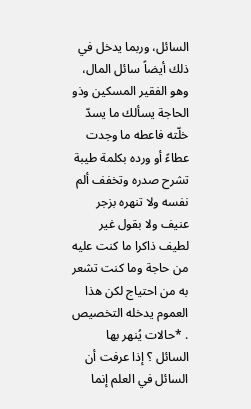السائل، وربما يدخل في ذلك أيضاً سائل المال، وهو الفقير المسكين وذو الحاجة يسألك ما يسدّ خلّته فاعطه ما وجدت عطاءً أو ورده بكلمة طيبة تشرح صدره وتخفف ألم نفسه ولا تنهره بزجر عنيف ولا بقول غير لطيف ذاكرا ما كنت عليه من حاجة وما كنت تشعر به من احتياج لكن هذا العموم يدخله التخصيص . *حالات يُنهر بها السائل ؟ إذا عرفت أن السائل في العلم إنما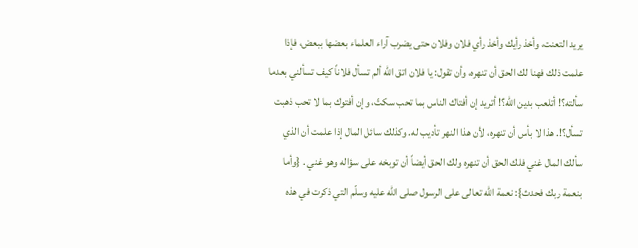يريد التعنت، وأخذ رأيك وأخذ رأي فلان وفلان حتى يضرب آراء العلماء بعضها ببعض، فإذا علمت ذلك فهنا لك الحق أن تنهره، وأن تقول: يا فلان اتق الله ألم تسأل فلاناً كيف تسألني بعدما سألته؟! أتلعب بدين الله؟! أتريد إن أفتاك الناس بما تحب سكتّ، وإن أفتوك بما لا تحب ذهبت تسأل؟!. هذا لا بأس أن تنهره، لأن هذا النهر تأديب له. وكذلك سائل المال إذا علمت أن الذي سألك المال غني فلك الحق أن تنهره ولك الحق أيضاً أن توبخه على سؤاله وهو غني . {وأما بنعمة ربك فحدث}: نعمة الله تعالى على الرسول صلى الله عليه وسلّم التي ذكرت في هذه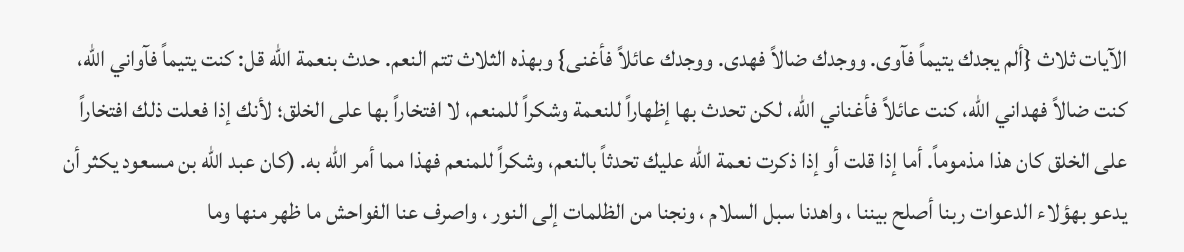الآيات ثلاث {ألم يجدك يتيماً فآوى. ووجدك ضالاً فهدى. ووجدك عائلاً فأغنى} وبهذه الثلاث تتم النعم. حدث بنعمة الله قل: كنت يتيماً فآواني الله، كنت ضالاً فهداني الله، كنت عائلاً فأغناني الله، لكن تحدث بها إظهاراً للنعمة وشكراً للمنعم، لا افتخاراً بها على الخلق؛ لأنك إذا فعلت ذلك افتخاراً على الخلق كان هذا مذموماً. أما إذا قلت أو إذا ذكرت نعمة الله عليك تحدثاً بالنعم، وشكراً للمنعم فهذا مما أمر الله به. (كان عبد الله بن مسعود يكثر أن يدعو بهؤلاء الدعوات ربنا أصلح بيننا ، واهدنا سبل السلام ، ونجنا من الظلمات إلى النور ، واصرف عنا الفواحش ما ظهر منها وما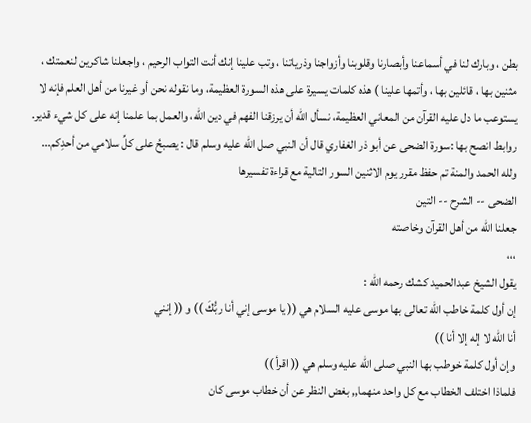بطن ، وبارك لنا في أسماعنا وأبصارنا وقلوبنا وأزواجنا وذرياتنا ، وتب علينا إنك أنت التواب الرحيم ، واجعلنا شاكرين لنعمتك ، مثنين بها ، قائلين بها ، وأتمها علينا ) هذه كلمات يسيرة على هذه السورة العظيمة، وما نقوله نحن أو غيرنا من أهل العلم فإنه لا يستوعب ما دل عليه القرآن من المعاني العظيمة، نسأل الله أن يرزقنا الفهم في دين الله، والعمل بما علمنا إنه على كل شيء قدير. روابط انصح بها :سورة الضحى عن أبو ذر الغفاري قال أن النبي صل الله عليه وسلم قال : يصبحُ على كلِّ سلامي من أحدِكم...
ولله الحمد والمنة تم حفظ مقرر يوم الاثنين السور التالية مع قراءة تفسيرها
الضحى -- الشرح -- التين
جعلنا الله من أهل القرآن وخاصته
،،،
يقول الشيخ عبدالحميد كشك رحمه الله :
إن أول كلمة خاطب الله تعالى بها موسى عليه السلام هي (( يا موسى إني أنا ربُّكَ )) و (( إنني
أنا الله لا إله إلا أنا ))
وإن أول كلمة خوطب بها النبي صلى الله عليه وسلم هي (( اقرأ ))
فلماذا اختلف الخطاب مع كل واحد منهما,, بغض النظر عن أن خطاب موسى كان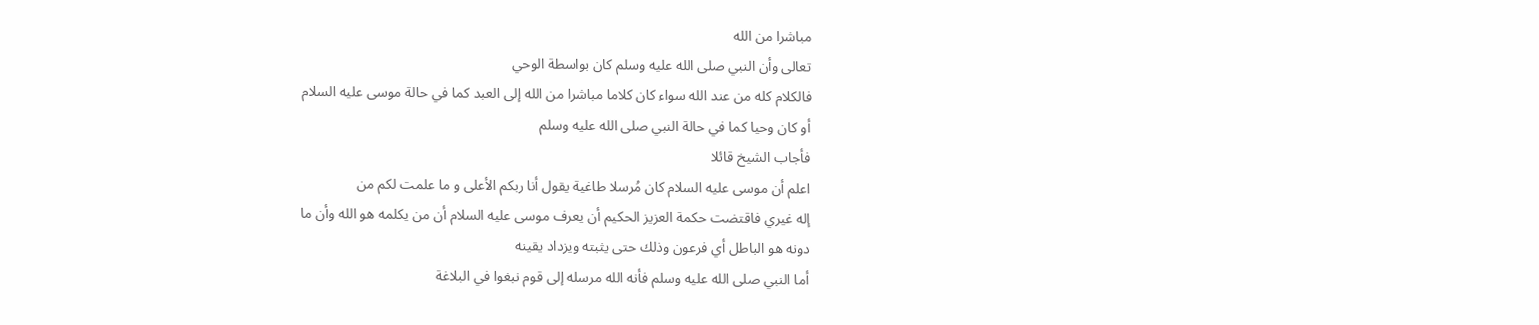مباشرا من الله
تعالى وأن النبي صلى الله عليه وسلم كان بواسطة الوحي
فالكلام كله من عند الله سواء كان كلاما مباشرا من الله إلى العبد كما في حالة موسى عليه السلام
أو كان وحيا كما في حالة النبي صلى الله عليه وسلم
فأجاب الشيخ قائلا
اعلم أن موسى عليه السلام كان مُرسلا طاغية يقول أنا ربكم الأعلى و ما علمت لكم من
إله غيري فاقتضت حكمة العزيز الحكيم أن يعرف موسى عليه السلام أن من يكلمه هو الله وأن ما
دونه هو الباطل أي فرعون وذلك حتى يثبته ويزداد يقينه
أما النبي صلى الله عليه وسلم فأنه الله مرسله إلى قوم نبغوا في البلاغة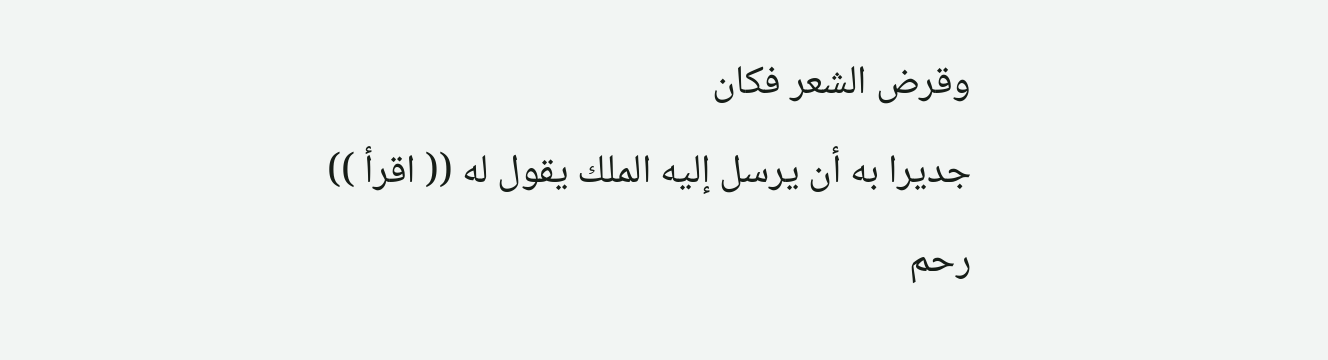وقرض الشعر فكان
جديرا به أن يرسل إليه الملك يقول له (( اقرأ ))
رحم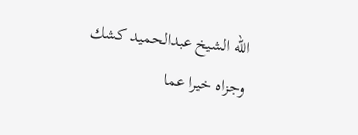الله الشيخ عبدالحميد كشك وجزاه خيرا عما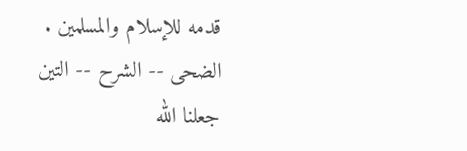قدمه للإسلام والمسلمين .
الضحى -- الشرح -- التين
جعلنا الله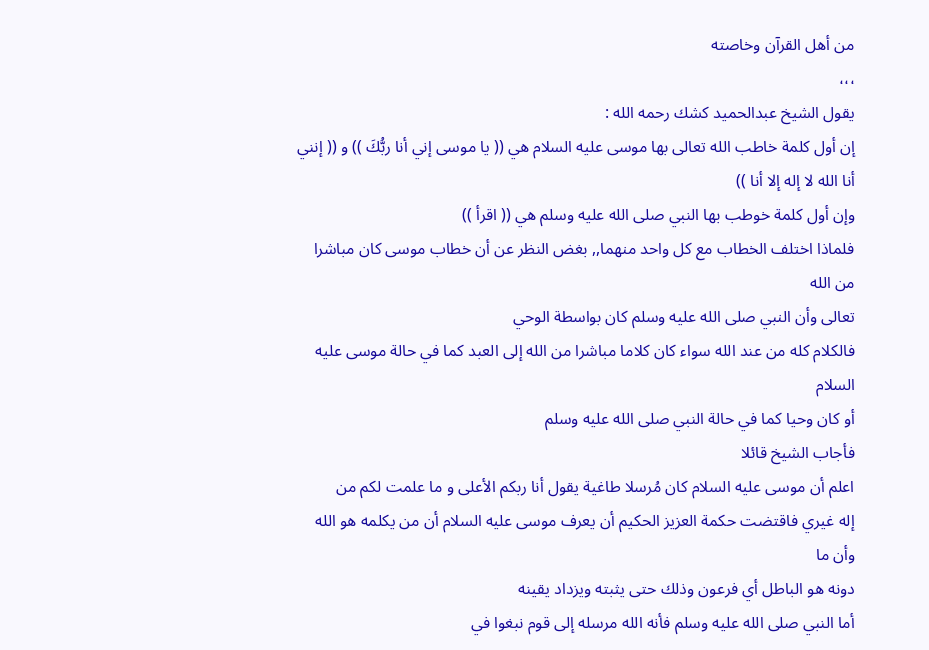من أهل القرآن وخاصته
،،،
يقول الشيخ عبدالحميد كشك رحمه الله :
إن أول كلمة خاطب الله تعالى بها موسى عليه السلام هي (( يا موسى إني أنا ربُّكَ )) و (( إنني
أنا الله لا إله إلا أنا ))
وإن أول كلمة خوطب بها النبي صلى الله عليه وسلم هي (( اقرأ ))
فلماذا اختلف الخطاب مع كل واحد منهما,, بغض النظر عن أن خطاب موسى كان مباشرا من الله
تعالى وأن النبي صلى الله عليه وسلم كان بواسطة الوحي
فالكلام كله من عند الله سواء كان كلاما مباشرا من الله إلى العبد كما في حالة موسى عليه السلام
أو كان وحيا كما في حالة النبي صلى الله عليه وسلم
فأجاب الشيخ قائلا
اعلم أن موسى عليه السلام كان مُرسلا طاغية يقول أنا ربكم الأعلى و ما علمت لكم من
إله غيري فاقتضت حكمة العزيز الحكيم أن يعرف موسى عليه السلام أن من يكلمه هو الله وأن ما
دونه هو الباطل أي فرعون وذلك حتى يثبته ويزداد يقينه
أما النبي صلى الله عليه وسلم فأنه الله مرسله إلى قوم نبغوا في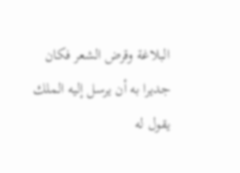البلاغة وقرض الشعر فكان
جديرا به أن يرسل إليه الملك يقول له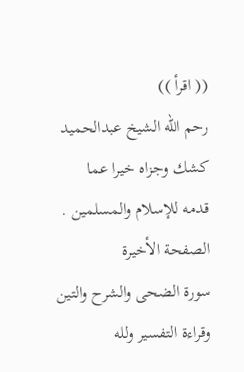(( اقرأ ))
رحم الله الشيخ عبدالحميد كشك وجزاه خيرا عما
قدمه للإسلام والمسلمين .
الصفحة الأخيرة
سورة الضحى والشرح والتين وقراءة التفسير ولله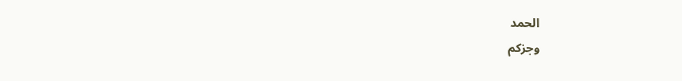الحمد
وجزكم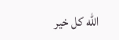الله كل خير